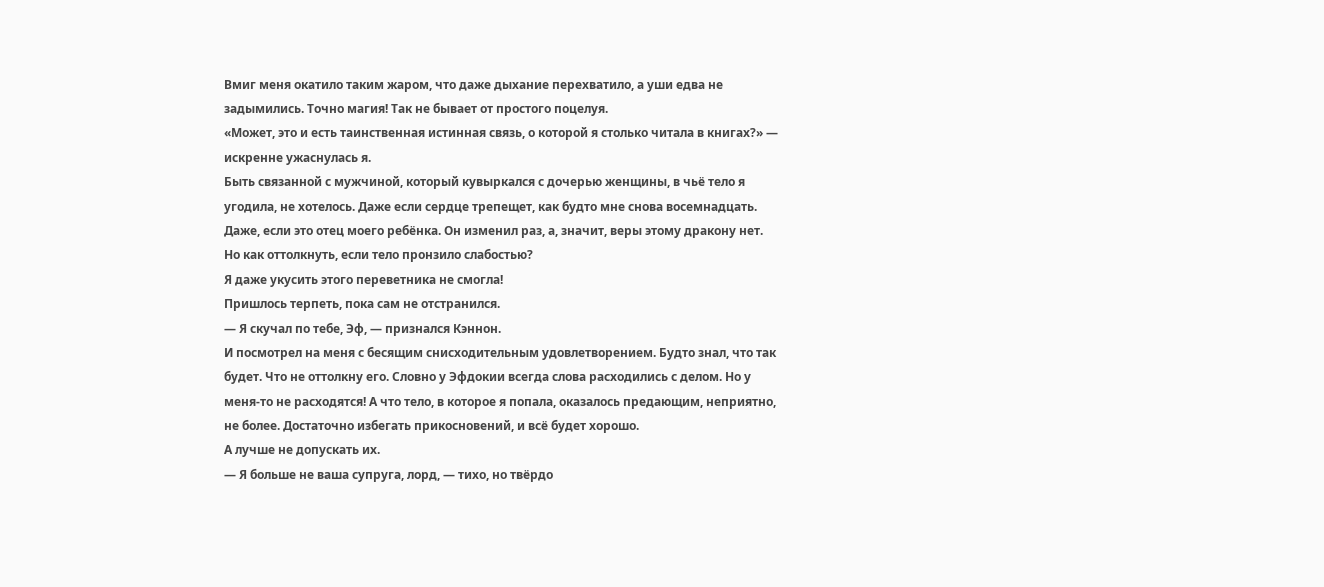Вмиг меня окатило таким жаром, что даже дыхание перехватило, а уши едва не задымились. Точно магия! Так не бывает от простого поцелуя.
«Может, это и есть таинственная истинная связь, о которой я столько читала в книгах?» — искренне ужаснулась я.
Быть связанной с мужчиной, который кувыркался с дочерью женщины, в чьё тело я угодила, не хотелось. Даже если сердце трепещет, как будто мне снова восемнадцать. Даже, если это отец моего ребёнка. Он изменил раз, а, значит, веры этому дракону нет.
Но как оттолкнуть, если тело пронзило слабостью?
Я даже укусить этого переветника не смогла!
Пришлось терпеть, пока сам не отстранился.
— Я скучал по тебе, Эф, — признался Кэннон.
И посмотрел на меня с бесящим снисходительным удовлетворением. Будто знал, что так будет. Что не оттолкну его. Словно у Эфдокии всегда слова расходились с делом. Но у меня-то не расходятся! А что тело, в которое я попала, оказалось предающим, неприятно, не более. Достаточно избегать прикосновений, и всё будет хорошо.
А лучше не допускать их.
— Я больше не ваша супруга, лорд, — тихо, но твёрдо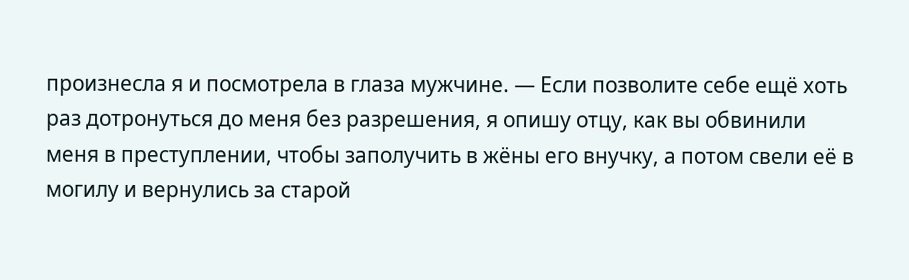произнесла я и посмотрела в глаза мужчине. — Если позволите себе ещё хоть раз дотронуться до меня без разрешения, я опишу отцу, как вы обвинили меня в преступлении, чтобы заполучить в жёны его внучку, а потом свели её в могилу и вернулись за старой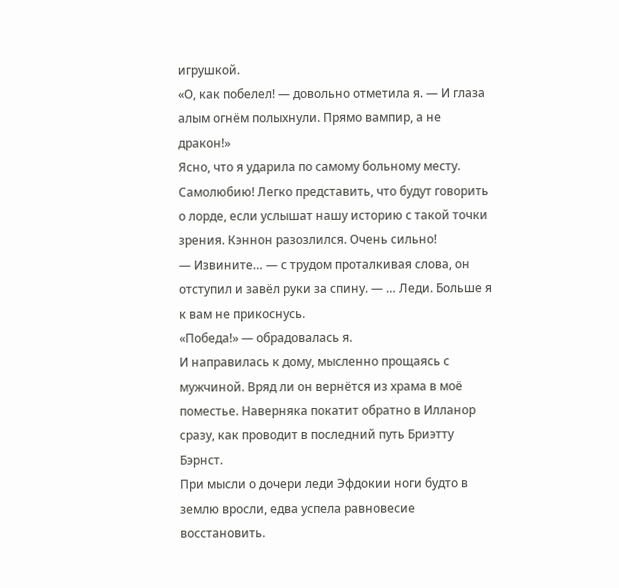игрушкой.
«О, как побелел! — довольно отметила я. — И глаза алым огнём полыхнули. Прямо вампир, а не дракон!»
Ясно, что я ударила по самому больному месту. Самолюбию! Легко представить, что будут говорить о лорде, если услышат нашу историю с такой точки зрения. Кэннон разозлился. Очень сильно!
— Извините… — с трудом проталкивая слова, он отступил и завёл руки за спину. — … Леди. Больше я к вам не прикоснусь.
«Победа!» — обрадовалась я.
И направилась к дому, мысленно прощаясь с мужчиной. Вряд ли он вернётся из храма в моё поместье. Наверняка покатит обратно в Илланор сразу, как проводит в последний путь Бриэтту Бэрнст.
При мысли о дочери леди Эфдокии ноги будто в землю вросли, едва успела равновесие восстановить.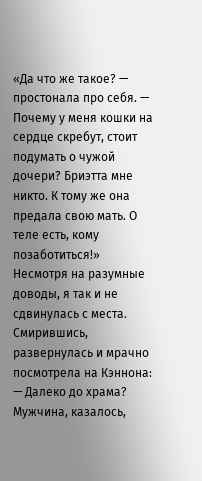«Да что же такое? — простонала про себя. — Почему у меня кошки на сердце скребут, стоит подумать о чужой дочери? Бриэтта мне никто. К тому же она предала свою мать. О теле есть, кому позаботиться!»
Несмотря на разумные доводы, я так и не сдвинулась с места. Смирившись, развернулась и мрачно посмотрела на Кэннона:
— Далеко до храма?
Мужчина, казалось,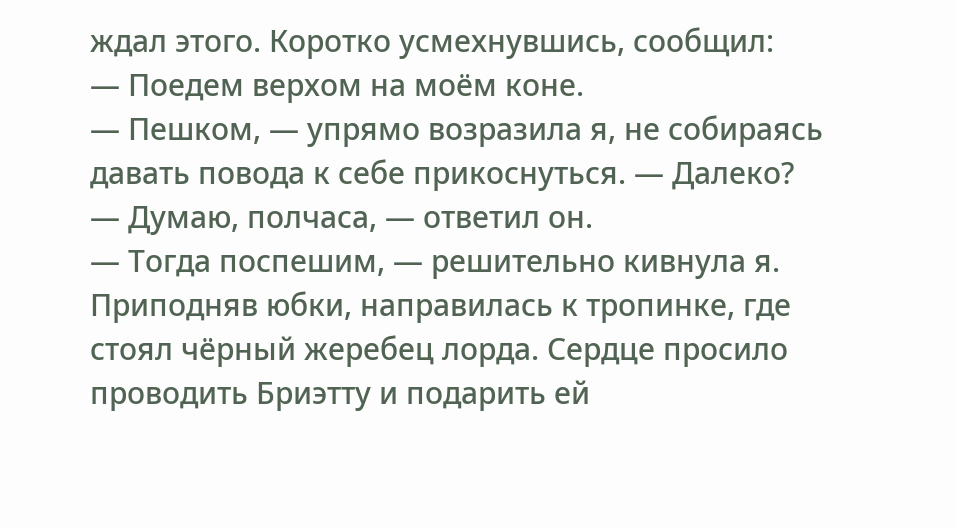ждал этого. Коротко усмехнувшись, сообщил:
— Поедем верхом на моём коне.
— Пешком, — упрямо возразила я, не собираясь давать повода к себе прикоснуться. — Далеко?
— Думаю, полчаса, — ответил он.
— Тогда поспешим, — решительно кивнула я.
Приподняв юбки, направилась к тропинке, где стоял чёрный жеребец лорда. Сердце просило проводить Бриэтту и подарить ей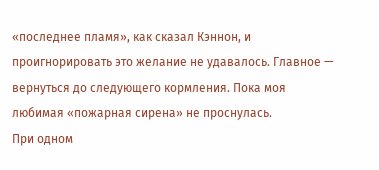«последнее пламя», как сказал Кэннон, и проигнорировать это желание не удавалось. Главное — вернуться до следующего кормления. Пока моя любимая «пожарная сирена» не проснулась.
При одном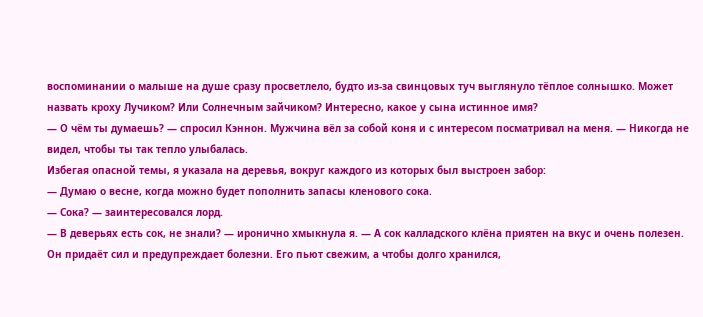воспоминании о малыше на душе сразу просветлело, будто из-за свинцовых туч выглянуло тёплое солнышко. Может назвать кроху Лучиком? Или Солнечным зайчиком? Интересно, какое у сына истинное имя?
— О чём ты думаешь? — спросил Кэннон. Мужчина вёл за собой коня и с интересом посматривал на меня. — Никогда не видел, чтобы ты так тепло улыбалась.
Избегая опасной темы, я указала на деревья, вокруг каждого из которых был выстроен забор:
— Думаю о весне, когда можно будет пополнить запасы кленового сока.
— Сока? — заинтересовался лорд.
— В деверьях есть сок, не знали? — иронично хмыкнула я. — А сок калладского клёна приятен на вкус и очень полезен. Он придаёт сил и предупреждает болезни. Его пьют свежим, а чтобы долго хранился,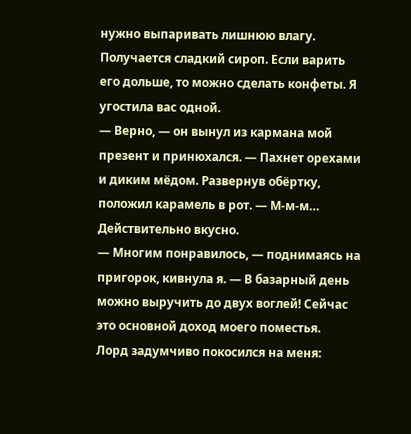нужно выпаривать лишнюю влагу. Получается сладкий сироп. Если варить его дольше, то можно сделать конфеты. Я угостила вас одной.
— Верно, — он вынул из кармана мой презент и принюхался. — Пахнет орехами и диким мёдом. Развернув обёртку, положил карамель в рот. — М-м-м… Действительно вкусно.
— Многим понравилось, — поднимаясь на пригорок, кивнула я. — В базарный день можно выручить до двух воглей! Сейчас это основной доход моего поместья.
Лорд задумчиво покосился на меня: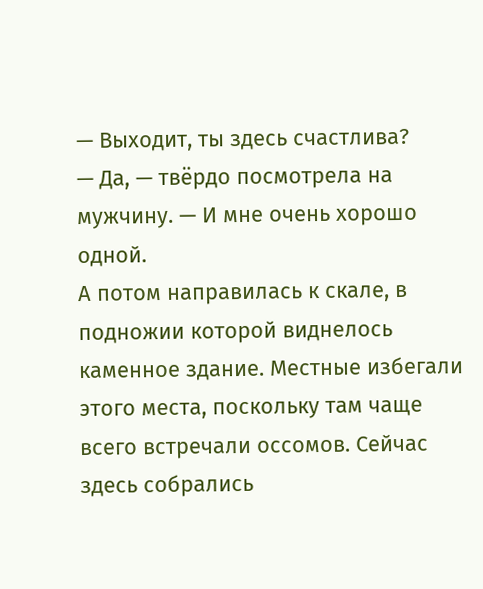— Выходит, ты здесь счастлива?
— Да, — твёрдо посмотрела на мужчину. — И мне очень хорошо одной.
А потом направилась к скале, в подножии которой виднелось каменное здание. Местные избегали этого места, поскольку там чаще всего встречали оссомов. Сейчас здесь собрались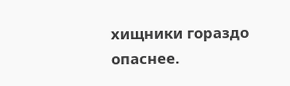хищники гораздо опаснее.